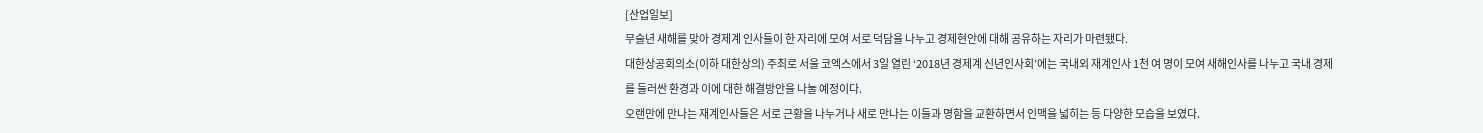[산업일보]
무술년 새해를 맞아 경제계 인사들이 한 자리에 모여 서로 덕담을 나누고 경제현안에 대해 공유하는 자리가 마련됐다.
대한상공회의소(이하 대한상의) 주최로 서울 코엑스에서 3일 열린 ‘2018년 경제계 신년인사회’에는 국내외 재계인사 1천 여 명이 모여 새해인사를 나누고 국내 경제를 둘러싼 환경과 이에 대한 해결방안을 나눌 예정이다.
오랜만에 만나는 재계인사들은 서로 근황을 나누거나 새로 만나는 이들과 명함을 교환하면서 인맥을 넓히는 등 다양한 모습을 보였다.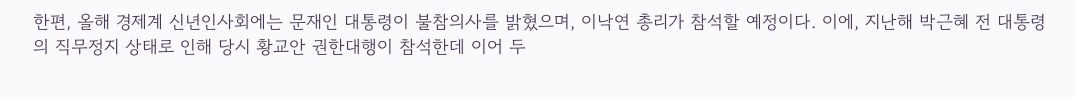한편, 올해 경제계 신년인사회에는 문재인 대통령이 불참의사를 밝혔으며, 이낙연 총리가 참석할 예정이다. 이에, 지난해 박근혜 전 대통령의 직무정지 상태로 인해 당시 황교안 권한대행이 참석한데 이어 두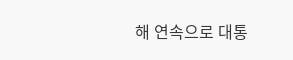해 연속으로 대통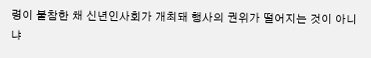령이 불참한 채 신년인사회가 개최돼 행사의 권위가 떨어지는 것이 아니냐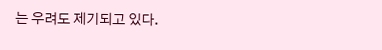는 우려도 제기되고 있다.